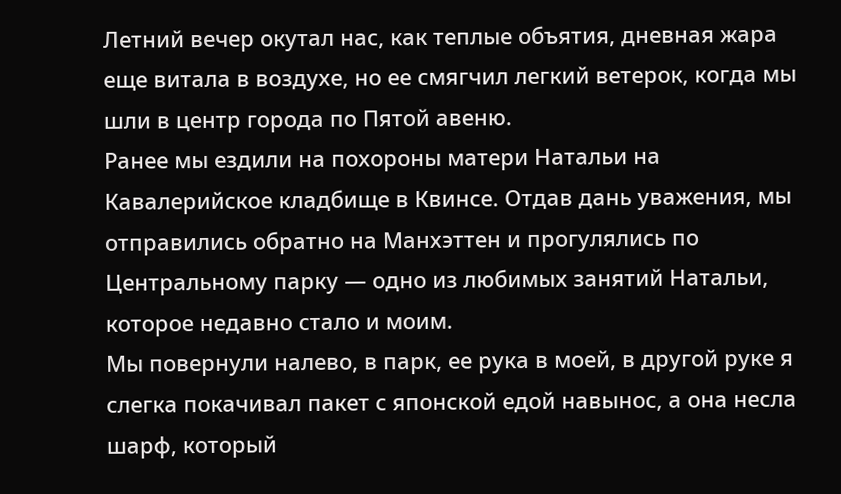Летний вечер окутал нас, как теплые объятия, дневная жара еще витала в воздухе, но ее смягчил легкий ветерок, когда мы шли в центр города по Пятой авеню.
Ранее мы ездили на похороны матери Натальи на Кавалерийское кладбище в Квинсе. Отдав дань уважения, мы отправились обратно на Манхэттен и прогулялись по Центральному парку — одно из любимых занятий Натальи, которое недавно стало и моим.
Мы повернули налево, в парк, ее рука в моей, в другой руке я слегка покачивал пакет с японской едой навынос, а она несла шарф, который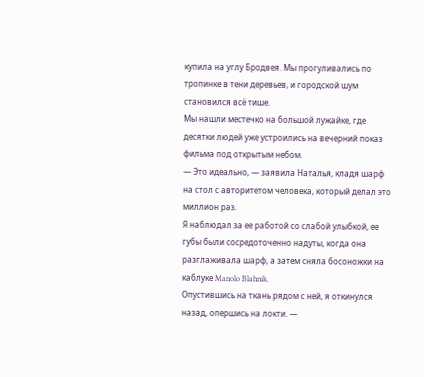купила на углу Бродвея. Мы прогуливались по тропинке в тени деревьев, и городской шум становился всё тише.
Мы нашли местечко на большой лужайке, где десятки людей уже устроились на вечерний показ фильма под открытым небом.
— Это идеально, — заявила Наталья, кладя шарф на стол с авторитетом человека, который делал это миллион раз.
Я наблюдал за ее работой со слабой улыбкой, ее губы были сосредоточенно надуты, когда она разглаживала шарф, а затем сняла босоножки на каблуке Manolo Blahnik.
Опустившись на ткань рядом с ней, я откинулся назад, опершись на локти. —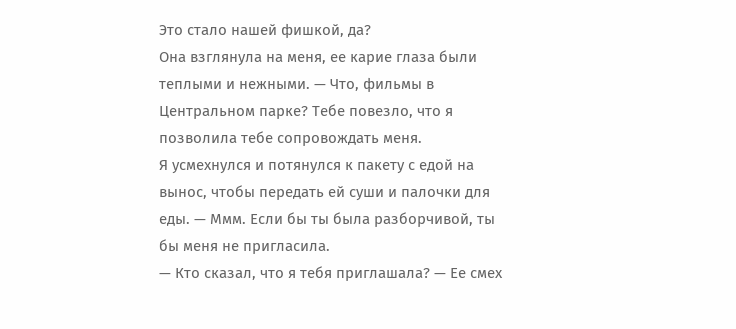Это стало нашей фишкой, да?
Она взглянула на меня, ее карие глаза были теплыми и нежными. — Что, фильмы в Центральном парке? Тебе повезло, что я позволила тебе сопровождать меня.
Я усмехнулся и потянулся к пакету с едой на вынос, чтобы передать ей суши и палочки для еды. — Ммм. Если бы ты была разборчивой, ты бы меня не пригласила.
— Кто сказал, что я тебя приглашала? — Ее смех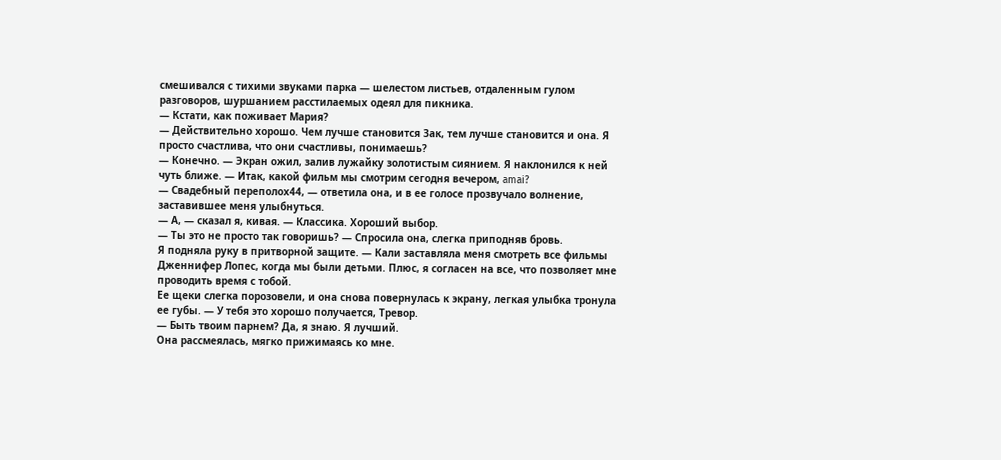смешивался с тихими звуками парка — шелестом листьев, отдаленным гулом разговоров, шуршанием расстилаемых одеял для пикника.
— Кстати, как поживает Мария?
— Действительно хорошо. Чем лучше становится Зак, тем лучше становится и она. Я просто счастлива, что они счастливы, понимаешь?
— Конечно. — Экран ожил, залив лужайку золотистым сиянием. Я наклонился к ней чуть ближе. — Итак, какой фильм мы смотрим сегодня вечером, amai?
— Свадебный переполох44, — ответила она, и в ее голосе прозвучало волнение, заставившее меня улыбнуться.
— А, — сказал я, кивая. — Классика. Хороший выбор.
— Ты это не просто так говоришь? — Спросила она, слегка приподняв бровь.
Я подняла руку в притворной защите. — Кали заставляла меня смотреть все фильмы Дженнифер Лопес, когда мы были детьми. Плюс, я согласен на все, что позволяет мне проводить время с тобой.
Ее щеки слегка порозовели, и она снова повернулась к экрану, легкая улыбка тронула ее губы. — У тебя это хорошо получается, Тревор.
— Быть твоим парнем? Да, я знаю. Я лучший.
Она рассмеялась, мягко прижимаясь ко мне.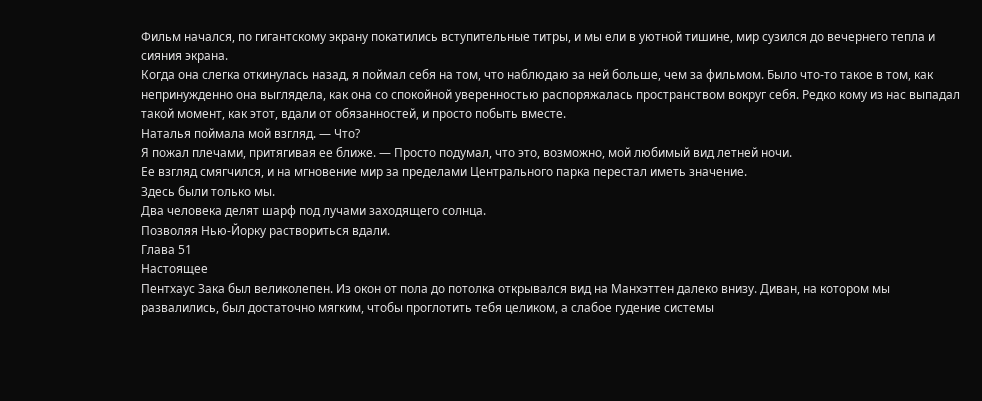Фильм начался, по гигантскому экрану покатились вступительные титры, и мы ели в уютной тишине, мир сузился до вечернего тепла и сияния экрана.
Когда она слегка откинулась назад, я поймал себя на том, что наблюдаю за ней больше, чем за фильмом. Было что-то такое в том, как непринужденно она выглядела, как она со спокойной уверенностью распоряжалась пространством вокруг себя. Редко кому из нас выпадал такой момент, как этот, вдали от обязанностей, и просто побыть вместе.
Наталья поймала мой взгляд. — Что?
Я пожал плечами, притягивая ее ближе. — Просто подумал, что это, возможно, мой любимый вид летней ночи.
Ее взгляд смягчился, и на мгновение мир за пределами Центрального парка перестал иметь значение.
Здесь были только мы.
Два человека делят шарф под лучами заходящего солнца.
Позволяя Нью-Йорку раствориться вдали.
Глава 51
Настоящее
Пентхаус Зака был великолепен. Из окон от пола до потолка открывался вид на Манхэттен далеко внизу. Диван, на котором мы развалились, был достаточно мягким, чтобы проглотить тебя целиком, а слабое гудение системы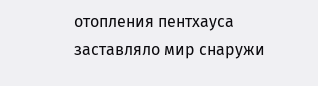отопления пентхауса заставляло мир снаружи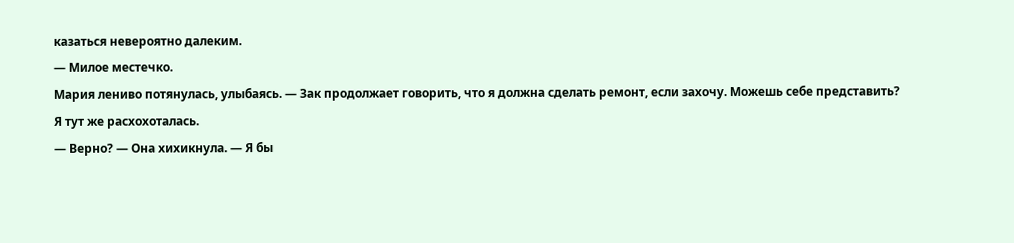казаться невероятно далеким.
— Милое местечко.
Мария лениво потянулась, улыбаясь. — Зак продолжает говорить, что я должна сделать ремонт, если захочу. Можешь себе представить?
Я тут же расхохоталась.
— Верно? — Она хихикнула. — Я бы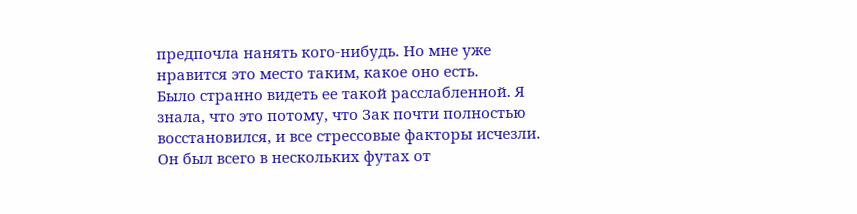предпочла нанять кого-нибудь. Но мне уже нравится это место таким, какое оно есть.
Было странно видеть ее такой расслабленной. Я знала, что это потому, что Зак почти полностью восстановился, и все стрессовые факторы исчезли. Он был всего в нескольких футах от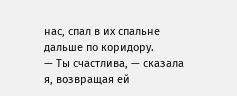нас, спал в их спальне дальше по коридору.
— Ты счастлива, — сказала я, возвращая ей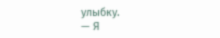улыбку.
— Я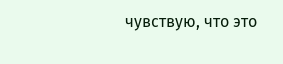чувствую, что это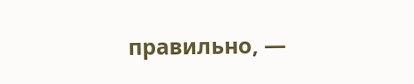правильно, —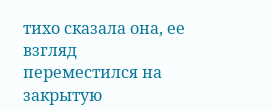тихо сказала она, ее взгляд переместился на закрытую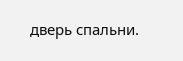дверь спальни.